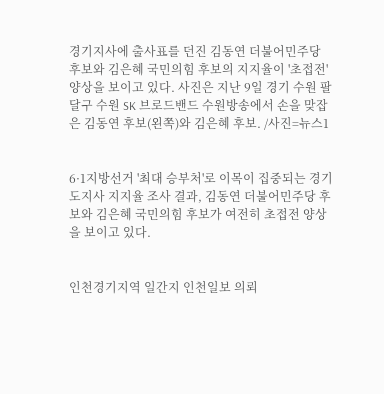경기지사에 출사표를 던진 김동연 더불어민주당 후보와 김은혜 국민의힘 후보의 지지율이 '초접전' 양상을 보이고 있다. 사진은 지난 9일 경기 수원 팔달구 수원 SK 브로드밴드 수원방송에서 손을 맞잡은 김동연 후보(왼쪽)와 김은혜 후보. /사진=뉴스1


6·1지방선거 '최대 승부처'로 이목이 집중되는 경기도지사 지지율 조사 결과, 김동연 더불어민주당 후보와 김은혜 국민의힘 후보가 여전히 초접전 양상을 보이고 있다.


인천경기지역 일간지 인천일보 의뢰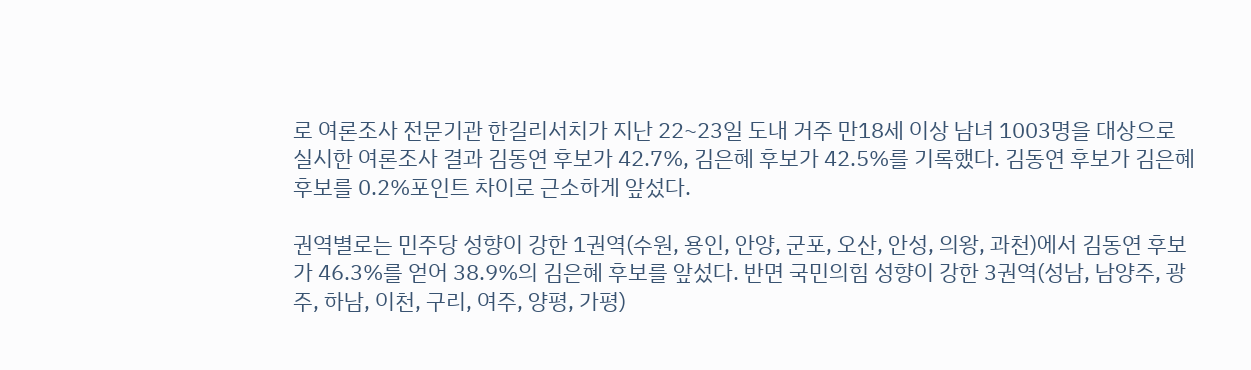로 여론조사 전문기관 한길리서치가 지난 22~23일 도내 거주 만18세 이상 남녀 1003명을 대상으로 실시한 여론조사 결과 김동연 후보가 42.7%, 김은혜 후보가 42.5%를 기록했다. 김동연 후보가 김은혜 후보를 0.2%포인트 차이로 근소하게 앞섰다.

권역별로는 민주당 성향이 강한 1권역(수원, 용인, 안양, 군포, 오산, 안성, 의왕, 과천)에서 김동연 후보가 46.3%를 얻어 38.9%의 김은혜 후보를 앞섰다. 반면 국민의힘 성향이 강한 3권역(성남, 남양주, 광주, 하남, 이천, 구리, 여주, 양평, 가평)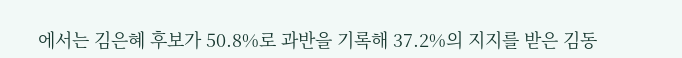에서는 김은혜 후보가 50.8%로 과반을 기록해 37.2%의 지지를 받은 김동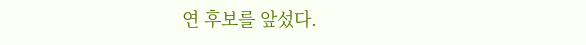연 후보를 앞섰다.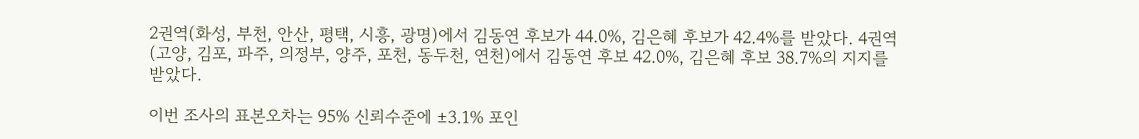2권역(화성, 부천, 안산, 평택, 시흥, 광명)에서 김동연 후보가 44.0%, 김은혜 후보가 42.4%를 받았다. 4권역(고양, 김포, 파주, 의정부, 양주, 포천, 동두천, 연천)에서 김동연 후보 42.0%, 김은혜 후보 38.7%의 지지를 받았다.

이번 조사의 표본오차는 95% 신뢰수준에 ±3.1% 포인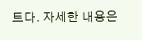트다. 자세한 내용은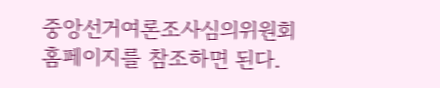중앙선거여론조사심의위원회 홈페이지를 참조하면 된다.